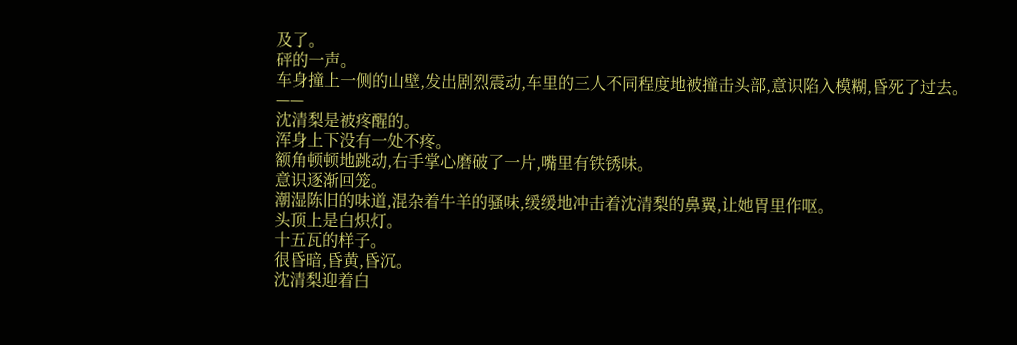及了。
砰的一声。
车身撞上一侧的山壁,发出剧烈震动,车里的三人不同程度地被撞击头部,意识陷入模糊,昏死了过去。
——
沈清梨是被疼醒的。
浑身上下没有一处不疼。
额角顿顿地跳动,右手掌心磨破了一片,嘴里有铁锈味。
意识逐渐回笼。
潮湿陈旧的味道,混杂着牛羊的骚味,缓缓地冲击着沈清梨的鼻翼,让她胃里作呕。
头顶上是白炽灯。
十五瓦的样子。
很昏暗,昏黄,昏沉。
沈清梨迎着白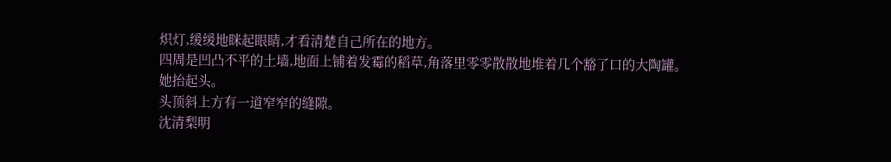炽灯,缓缓地眯起眼睛,才看清楚自己所在的地方。
四周是凹凸不平的土墙,地面上铺着发霉的稻草,角落里零零散散地堆着几个豁了口的大陶罐。
她抬起头。
头顶斜上方有一道窄窄的缝隙。
沈清梨明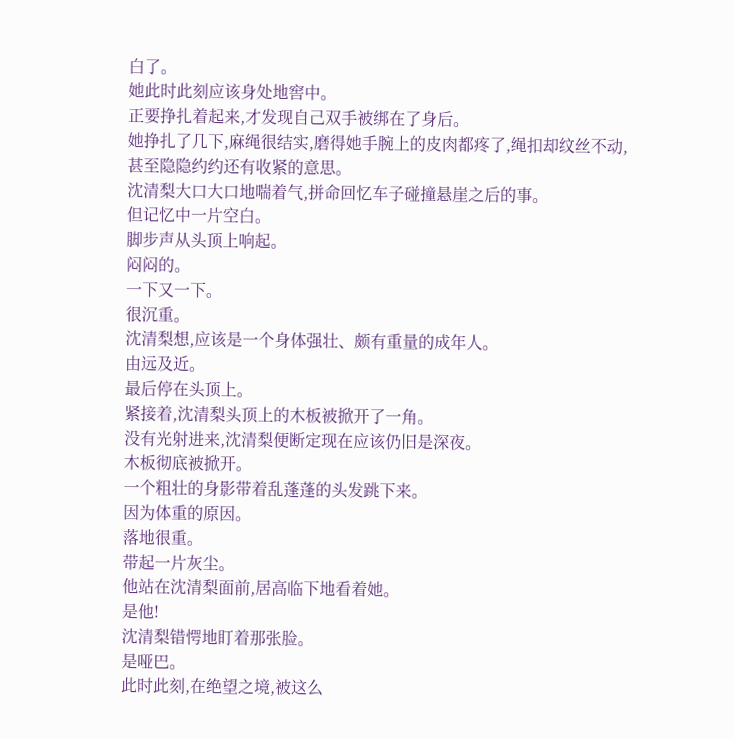白了。
她此时此刻应该身处地窖中。
正要挣扎着起来,才发现自己双手被绑在了身后。
她挣扎了几下,麻绳很结实,磨得她手腕上的皮肉都疼了,绳扣却纹丝不动,甚至隐隐约约还有收紧的意思。
沈清梨大口大口地喘着气,拼命回忆车子碰撞悬崖之后的事。
但记忆中一片空白。
脚步声从头顶上响起。
闷闷的。
一下又一下。
很沉重。
沈清梨想,应该是一个身体强壮、颇有重量的成年人。
由远及近。
最后停在头顶上。
紧接着,沈清梨头顶上的木板被掀开了一角。
没有光射进来,沈清梨便断定现在应该仍旧是深夜。
木板彻底被掀开。
一个粗壮的身影带着乱蓬蓬的头发跳下来。
因为体重的原因。
落地很重。
带起一片灰尘。
他站在沈清梨面前,居高临下地看着她。
是他!
沈清梨错愕地盯着那张脸。
是哑巴。
此时此刻,在绝望之境,被这么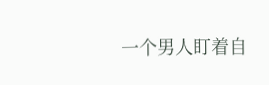一个男人盯着自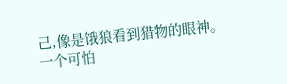己,像是饿狼看到猎物的眼神。
一个可怕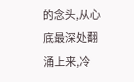的念头,从心底最深处翻涌上来,冷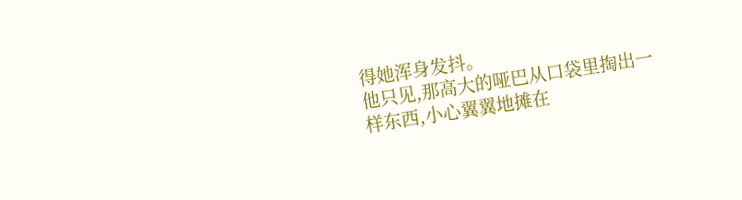得她浑身发抖。
他只见,那高大的哑巴从口袋里掏出一样东西,小心翼翼地摊在